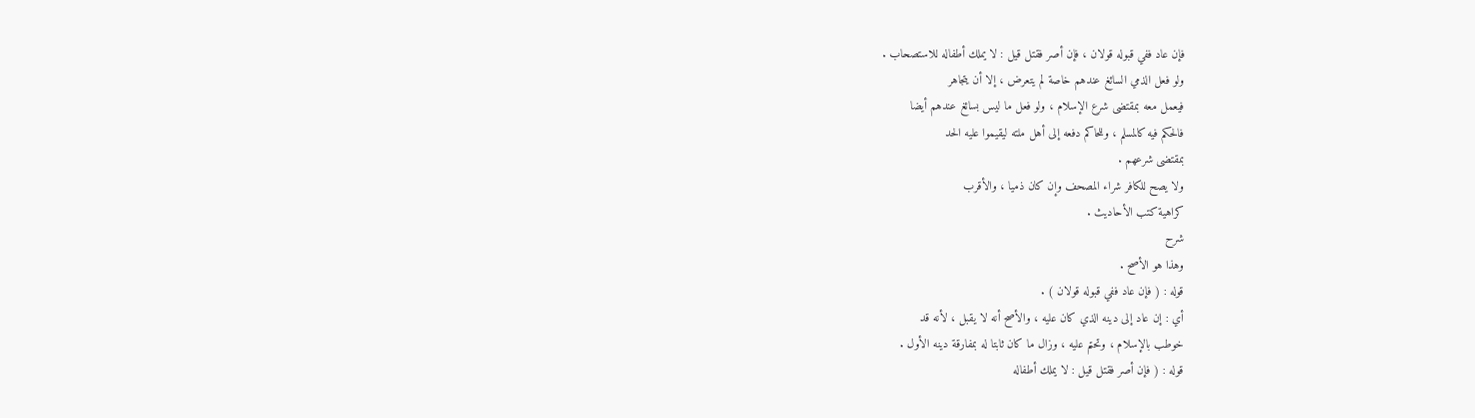فإن عاد ففي قبوله قولان ، فإن أصر فقتل قيل : لا يملك أطفاله للاستصحاب .
ولو فعل الذمي السائغ عندهم خاصة لم يتعرض ، إلا أن يتجاهر
فيعمل معه بمقتضى شرع الإسلام ، ولو فعل ما ليس بسائغ عندهم أيضا
فالحكم فيه كالمسلم ، وللحاكم دفعه إلى أهل ملته ليقيموا عليه الحد
بمقتضى شرعهم .
ولا يصح للكافر شراء المصحف وإن كان ذميا ، والأقرب
كراهية كتب الأحاديث .
شرح
وهذا هو الأصح .
قوله : ( فإن عاد ففي قبوله قولان ) .
أي : إن عاد إلى دينه الذي كان عليه ، والأصح أنه لا يقبل ، لأنه قد
خوطب بالإسلام ، وتحتم عليه ، وزال ما كان ثابتا له بمفارقة دينه الأول .
قوله : ( فإن أصر فقتل قيل : لا يملك أطفاله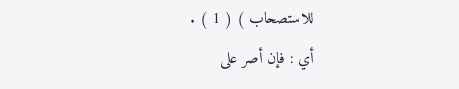للاستصحاب ) ( 1 ) .
أي : فإن أصر على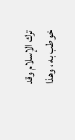ترك الإسلام وقد خوطب به ، وهذا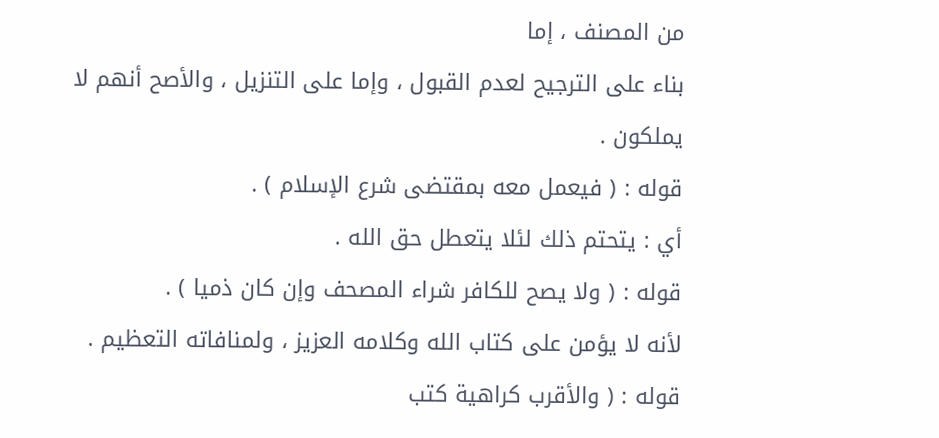من المصنف ، إما
بناء على الترجيح لعدم القبول ، وإما على التنزيل ، والأصح أنهم لا يملكون .
قوله : ( فيعمل معه بمقتضى شرع الإسلام ) .
أي : يتحتم ذلك لئلا يتعطل حق الله .
قوله : ( ولا يصح للكافر شراء المصحف وإن كان ذميا ) .
لأنه لا يؤمن على كتاب الله وكلامه العزيز ، ولمنافاته التعظيم .
قوله : ( والأقرب كراهية كتب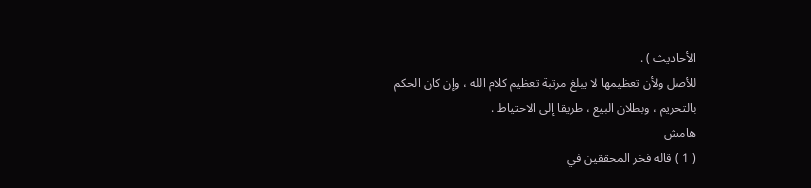الأحاديث ) .
للأصل ولأن تعظيمها لا يبلغ مرتبة تعظيم كلام الله ، وإن كان الحكم
بالتحريم ، وبطلان البيع ، طريقا إلى الاحتياط .
هامش
( 1 ) قاله فخر المحققين في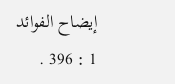إيضاح الفوائد 1 : 396 .